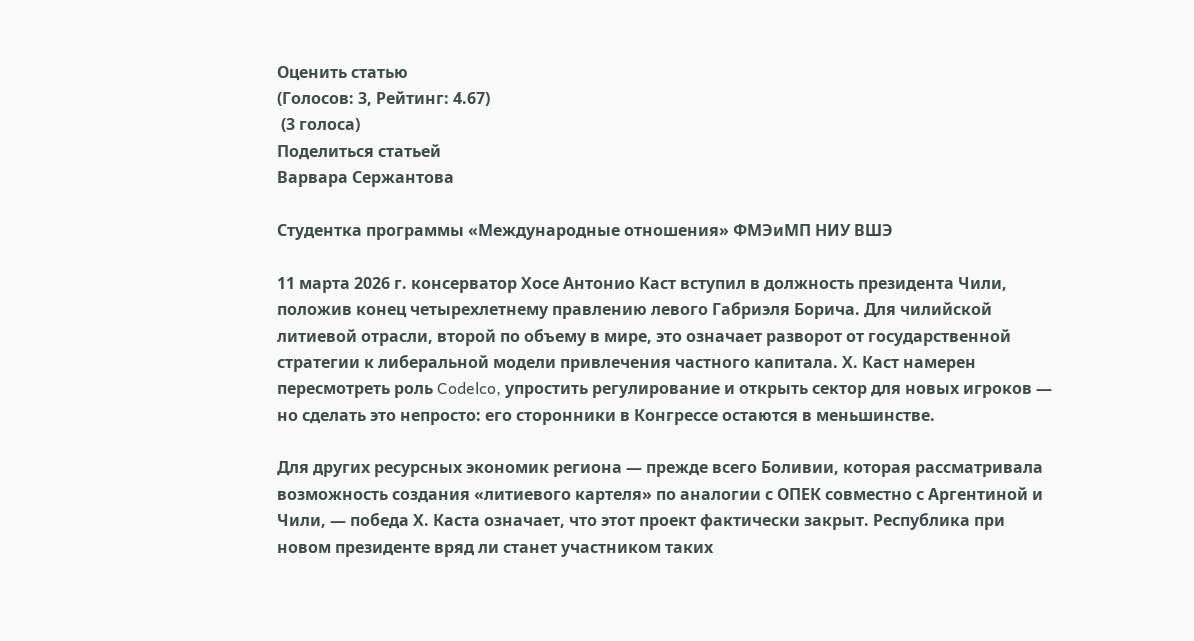Оценить статью
(Голосов: 3, Рейтинг: 4.67)
 (3 голоса)
Поделиться статьей
Варвара Сержантова

Студентка программы «Международные отношения» ФМЭиМП НИУ ВШЭ

11 марта 2026 г. консерватор Хосе Антонио Каст вступил в должность президента Чили, положив конец четырехлетнему правлению левого Габриэля Борича. Для чилийской литиевой отрасли, второй по объему в мире, это означает разворот от государственной стратегии к либеральной модели привлечения частного капитала. Х. Каст намерен пересмотреть роль Codelco, упростить регулирование и открыть сектор для новых игроков — но сделать это непросто: его сторонники в Конгрессе остаются в меньшинстве.

Для других ресурсных экономик региона — прежде всего Боливии, которая рассматривала возможность создания «литиевого картеля» по аналогии с ОПЕК совместно с Аргентиной и Чили, — победа Х. Каста означает, что этот проект фактически закрыт. Республика при новом президенте вряд ли станет участником таких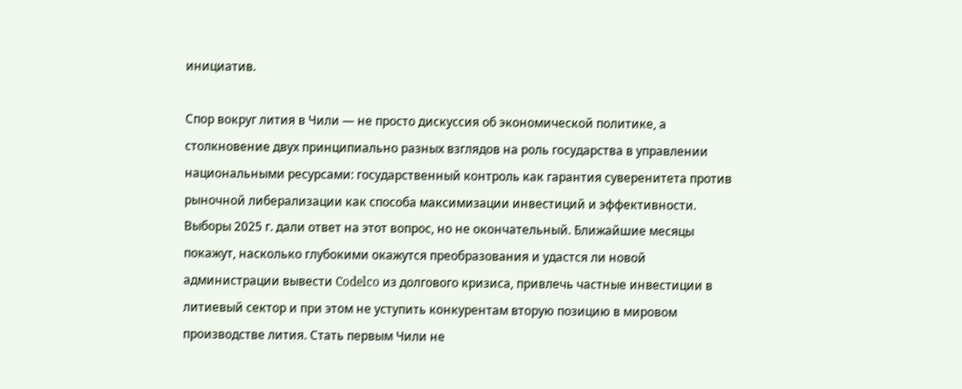инициатив.

Спор вокруг лития в Чили — не просто дискуссия об экономической политике, а столкновение двух принципиально разных взглядов на роль государства в управлении национальными ресурсами: государственный контроль как гарантия суверенитета против рыночной либерализации как способа максимизации инвестиций и эффективности. Выборы 2025 г. дали ответ на этот вопрос, но не окончательный. Ближайшие месяцы покажут, насколько глубокими окажутся преобразования и удастся ли новой администрации вывести Codelco из долгового кризиса, привлечь частные инвестиции в литиевый сектор и при этом не уступить конкурентам вторую позицию в мировом производстве лития. Стать первым Чили не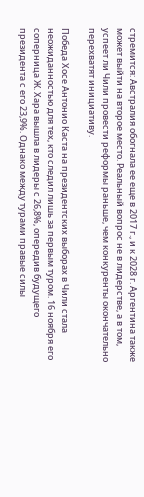стремится: Австралия обогнала ее еще в 2017 г., и к 2028 г. Аргентина также может выйти на второе место. Реальный вопрос не в лидерстве, а в том, успеет ли Чили провести реформы раньше, чем конкуренты окончательно перехватят инициативу.

Победа Хосе Антонио Каста на президентских выборах в Чили стала неожиданностью для тех, кто следил лишь за первым туром. 16 ноября его соперница Ж. Хара вышла в лидеры с 26,8%, опередив будущего президента с его 23,9%. Однако между турами правые силы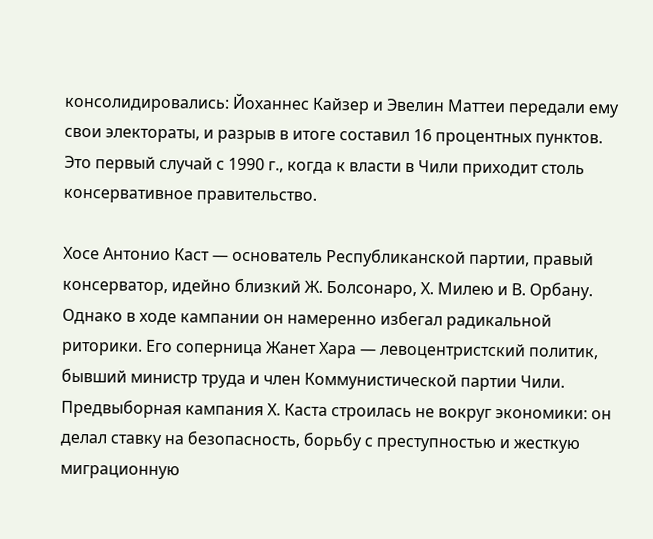консолидировались: Йоханнес Кайзер и Эвелин Маттеи передали ему свои электораты, и разрыв в итоге составил 16 процентных пунктов. Это первый случай с 1990 г., когда к власти в Чили приходит столь консервативное правительство.

Хосе Антонио Каст — основатель Республиканской партии, правый консерватор, идейно близкий Ж. Болсонаро, Х. Милею и В. Орбану. Однако в ходе кампании он намеренно избегал радикальной риторики. Его соперница Жанет Хара — левоцентристский политик, бывший министр труда и член Коммунистической партии Чили. Предвыборная кампания Х. Каста строилась не вокруг экономики: он делал ставку на безопасность, борьбу с преступностью и жесткую миграционную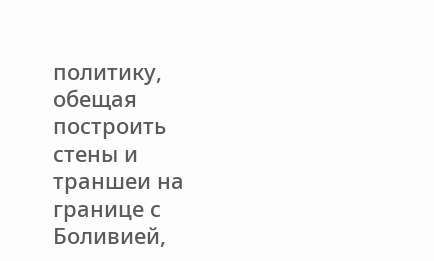политику, обещая построить стены и траншеи на границе с Боливией,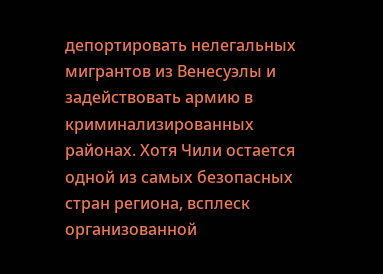депортировать нелегальных мигрантов из Венесуэлы и задействовать армию в криминализированных районах. Хотя Чили остается одной из самых безопасных стран региона, всплеск организованной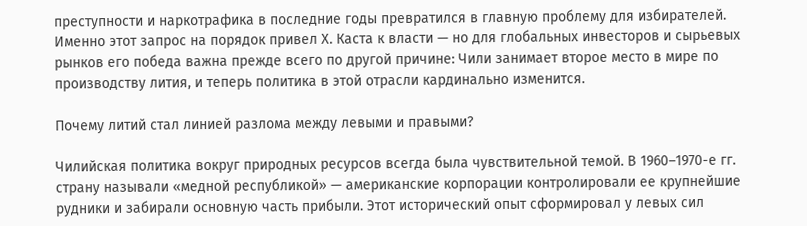преступности и наркотрафика в последние годы превратился в главную проблему для избирателей. Именно этот запрос на порядок привел Х. Каста к власти — но для глобальных инвесторов и сырьевых рынков его победа важна прежде всего по другой причине: Чили занимает второе место в мире по производству лития, и теперь политика в этой отрасли кардинально изменится.

Почему литий стал линией разлома между левыми и правыми?

Чилийская политика вокруг природных ресурсов всегда была чувствительной темой. В 1960–1970-е гг. страну называли «медной республикой» — американские корпорации контролировали ее крупнейшие рудники и забирали основную часть прибыли. Этот исторический опыт сформировал у левых сил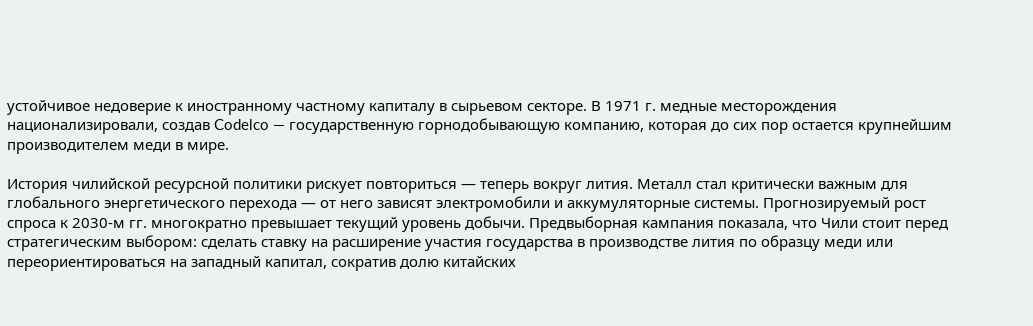устойчивое недоверие к иностранному частному капиталу в сырьевом секторе. В 1971 г. медные месторождения национализировали, создав Codelco — государственную горнодобывающую компанию, которая до сих пор остается крупнейшим производителем меди в мире.

История чилийской ресурсной политики рискует повториться — теперь вокруг лития. Металл стал критически важным для глобального энергетического перехода — от него зависят электромобили и аккумуляторные системы. Прогнозируемый рост спроса к 2030-м гг. многократно превышает текущий уровень добычи. Предвыборная кампания показала, что Чили стоит перед стратегическим выбором: сделать ставку на расширение участия государства в производстве лития по образцу меди или переориентироваться на западный капитал, сократив долю китайских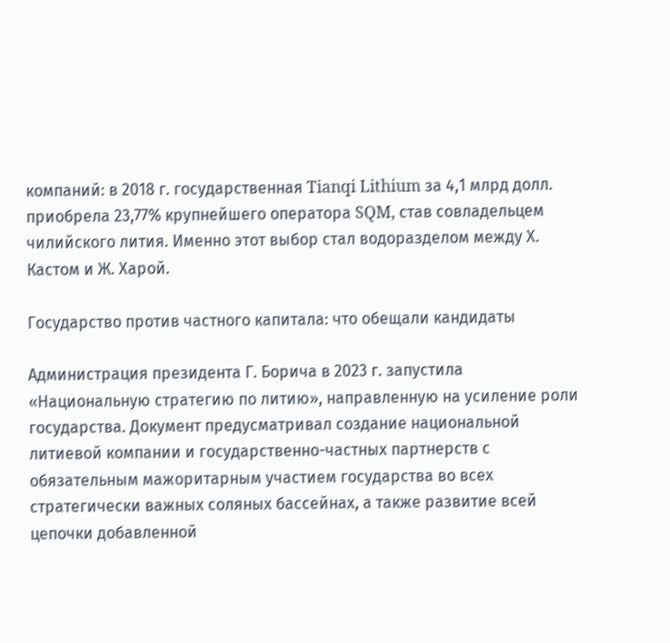компаний: в 2018 г. государственная Tianqi Lithium за 4,1 млрд долл. приобрела 23,77% крупнейшего оператора SQM, став совладельцем чилийского лития. Именно этот выбор стал водоразделом между Х. Кастом и Ж. Харой.

Государство против частного капитала: что обещали кандидаты

Администрация президента Г. Борича в 2023 г. запустила «Национальную стратегию по литию», направленную на усиление роли государства. Документ предусматривал создание национальной литиевой компании и государственно-частных партнерств с обязательным мажоритарным участием государства во всех стратегически важных соляных бассейнах, а также развитие всей цепочки добавленной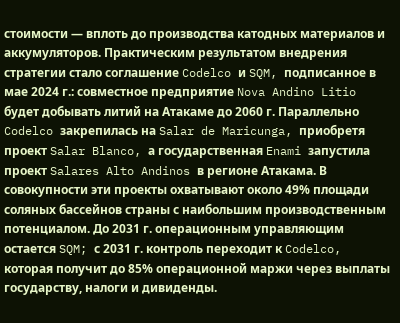стоимости — вплоть до производства катодных материалов и аккумуляторов. Практическим результатом внедрения стратегии стало соглашение Codelco и SQM, подписанное в мае 2024 г.: совместное предприятие Nova Andino Litio будет добывать литий на Атакаме до 2060 г. Параллельно Codelco закрепилась на Salar de Maricunga, приобретя проект Salar Blanco, а государственная Enami запустила проект Salares Alto Andinos в регионе Атакама. В совокупности эти проекты охватывают около 49% площади соляных бассейнов страны с наибольшим производственным потенциалом. До 2031 г. операционным управляющим остается SQM; с 2031 г. контроль переходит к Codelco, которая получит до 85% операционной маржи через выплаты государству, налоги и дивиденды.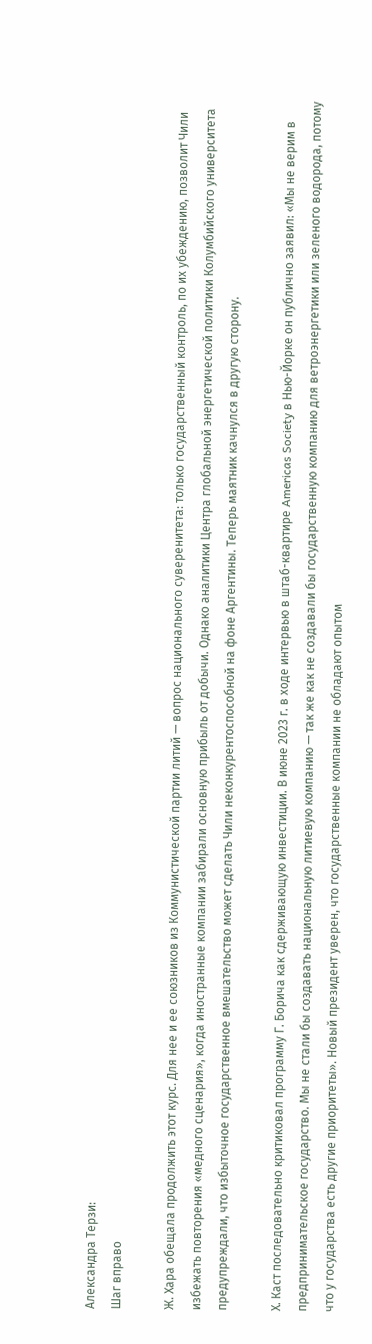Александра Терзи:
Шаг вправо

Ж. Хара обещала продолжить этот курс. Для нее и ее союзников из Коммунистической партии литий — вопрос национального суверенитета: только государственный контроль, по их убеждению, позволит Чили избежать повторения «медного сценария», когда иностранные компании забирали основную прибыль от добычи. Однако аналитики Центра глобальной энергетической политики Колумбийского университета предупреждали, что избыточное государственное вмешательство может сделать Чили неконкурентоспособной на фоне Аргентины. Теперь маятник качнулся в другую сторону.

Х. Каст последовательно критиковал программу Г. Борича как сдерживающую инвестиции. В июне 2023 г. в ходе интервью в штаб-квартире Americas Society в Нью-Йорке он публично заявил: «Мы не верим в предпринимательское государство. Мы не стали бы создавать национальную литиевую компанию — так же как не создавали бы государственную компанию для ветроэнергетики или зеленого водорода, потому что у государства есть другие приоритеты». Новый президент уверен, что государственные компании не обладают опытом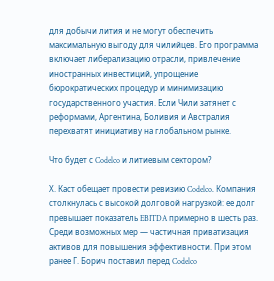для добычи лития и не могут обеспечить максимальную выгоду для чилийцев. Его программа включает либерализацию отрасли, привлечение иностранных инвестиций, упрощение бюрократических процедур и минимизацию государственного участия. Если Чили затянет с реформами, Аргентина, Боливия и Австралия перехватят инициативу на глобальном рынке.

Что будет с Codelco и литиевым сектором?

Х. Каст обещает провести ревизию Codelco. Компания столкнулась с высокой долговой нагрузкой: ее долг превышает показатель EBITDA примерно в шесть раз. Среди возможных мер — частичная приватизация активов для повышения эффективности. При этом ранее Г. Борич поставил перед Codelco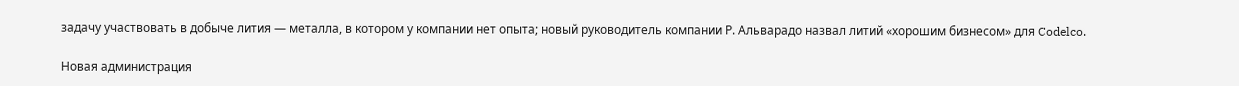задачу участвовать в добыче лития — металла, в котором у компании нет опыта; новый руководитель компании Р. Альварадо назвал литий «хорошим бизнесом» для Codelco.

Новая администрация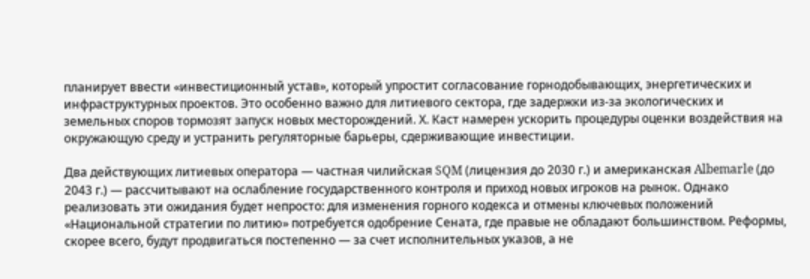планирует ввести «инвестиционный устав», который упростит согласование горнодобывающих, энергетических и инфраструктурных проектов. Это особенно важно для литиевого сектора, где задержки из-за экологических и земельных споров тормозят запуск новых месторождений. Х. Каст намерен ускорить процедуры оценки воздействия на окружающую среду и устранить регуляторные барьеры, сдерживающие инвестиции.

Два действующих литиевых оператора — частная чилийская SQM (лицензия до 2030 г.) и американская Albemarle (до 2043 г.) — рассчитывают на ослабление государственного контроля и приход новых игроков на рынок. Однако реализовать эти ожидания будет непросто: для изменения горного кодекса и отмены ключевых положений «Национальной стратегии по литию» потребуется одобрение Сената, где правые не обладают большинством. Реформы, скорее всего, будут продвигаться постепенно — за счет исполнительных указов, а не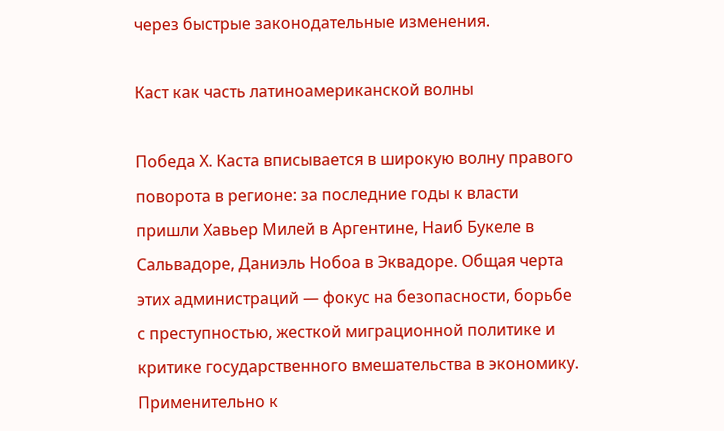через быстрые законодательные изменения.

Каст как часть латиноамериканской волны

Победа Х. Каста вписывается в широкую волну правого поворота в регионе: за последние годы к власти пришли Хавьер Милей в Аргентине, Наиб Букеле в Сальвадоре, Даниэль Нобоа в Эквадоре. Общая черта этих администраций — фокус на безопасности, борьбе с преступностью, жесткой миграционной политике и критике государственного вмешательства в экономику. Применительно к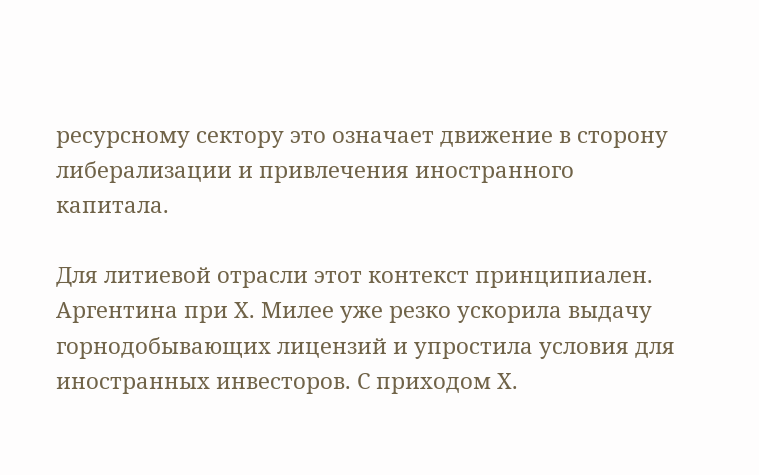ресурсному сектору это означает движение в сторону либерализации и привлечения иностранного капитала.

Для литиевой отрасли этот контекст принципиален. Аргентина при Х. Милее уже резко ускорила выдачу горнодобывающих лицензий и упростила условия для иностранных инвесторов. С приходом Х.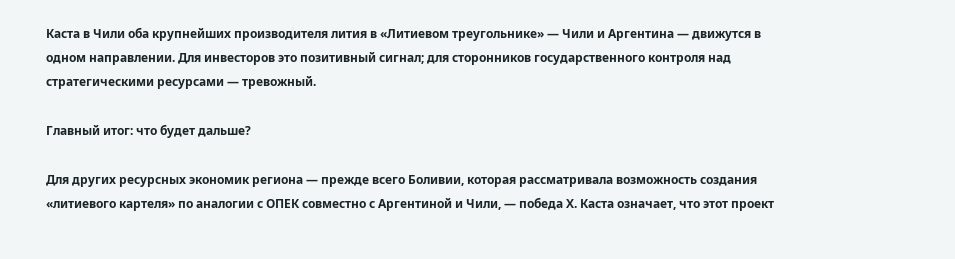Каста в Чили оба крупнейших производителя лития в «Литиевом треугольнике» — Чили и Аргентина — движутся в одном направлении. Для инвесторов это позитивный сигнал; для сторонников государственного контроля над стратегическими ресурсами — тревожный.

Главный итог: что будет дальше?

Для других ресурсных экономик региона — прежде всего Боливии, которая рассматривала возможность создания «литиевого картеля» по аналогии с ОПЕК совместно с Аргентиной и Чили, — победа Х. Каста означает, что этот проект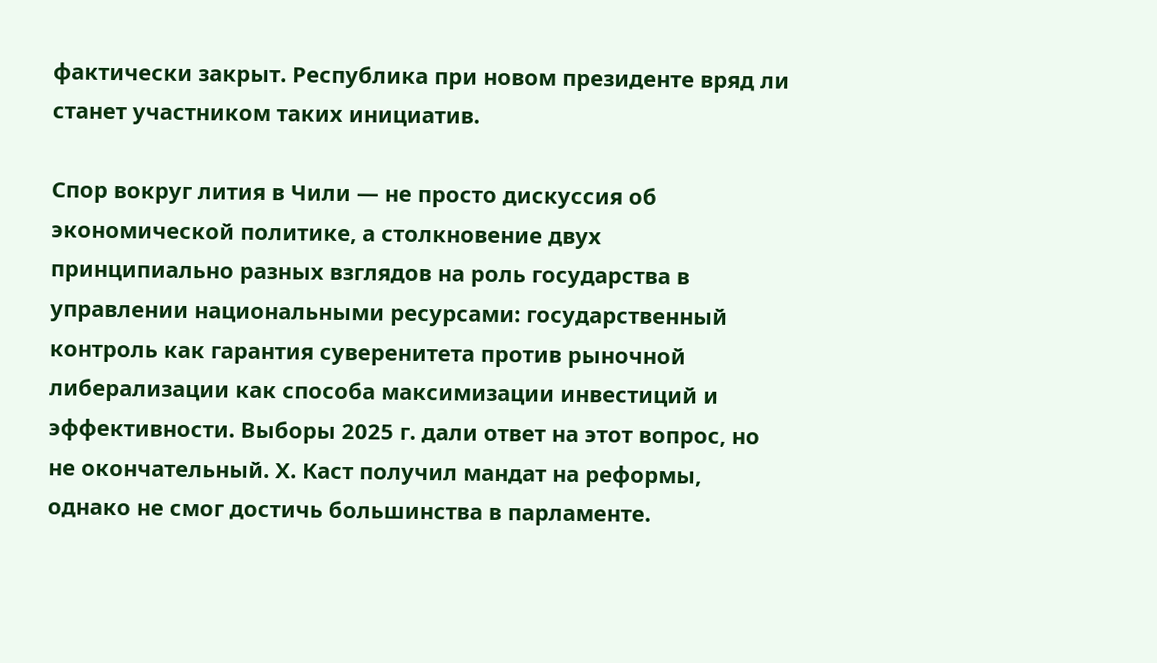фактически закрыт. Республика при новом президенте вряд ли станет участником таких инициатив.

Спор вокруг лития в Чили — не просто дискуссия об экономической политике, а столкновение двух принципиально разных взглядов на роль государства в управлении национальными ресурсами: государственный контроль как гарантия суверенитета против рыночной либерализации как способа максимизации инвестиций и эффективности. Выборы 2025 г. дали ответ на этот вопрос, но не окончательный. Х. Каст получил мандат на реформы, однако не смог достичь большинства в парламенте.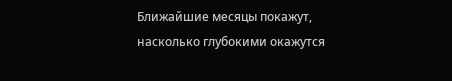Ближайшие месяцы покажут, насколько глубокими окажутся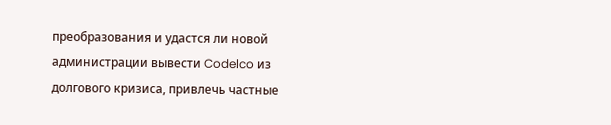преобразования и удастся ли новой администрации вывести Codelco из долгового кризиса, привлечь частные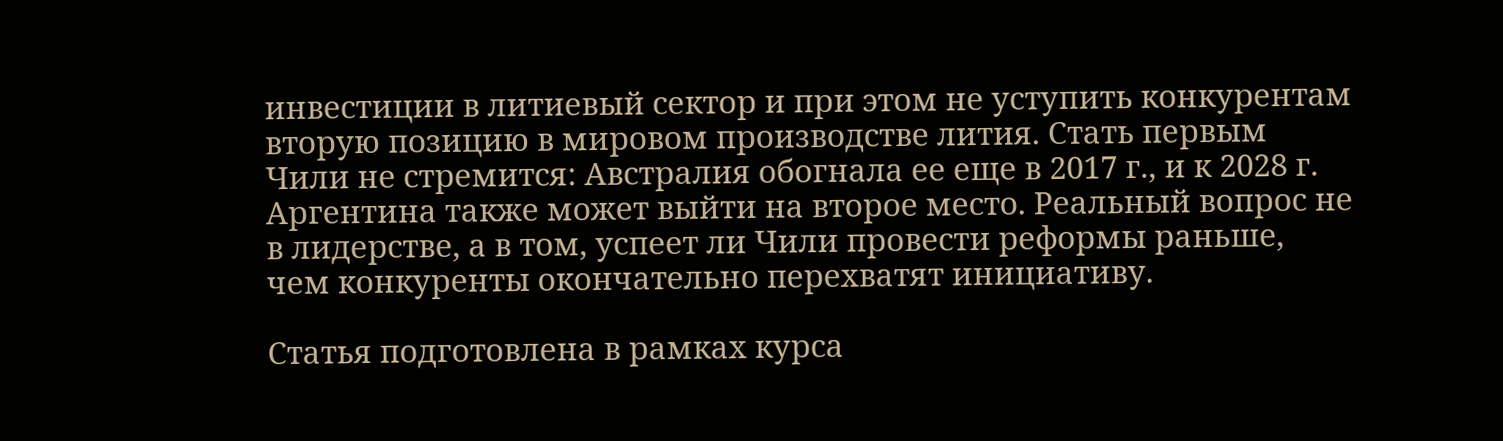инвестиции в литиевый сектор и при этом не уступить конкурентам вторую позицию в мировом производстве лития. Стать первым Чили не стремится: Австралия обогнала ее еще в 2017 г., и к 2028 г. Аргентина также может выйти на второе место. Реальный вопрос не в лидерстве, а в том, успеет ли Чили провести реформы раньше, чем конкуренты окончательно перехватят инициативу.

Статья подготовлена в рамках курса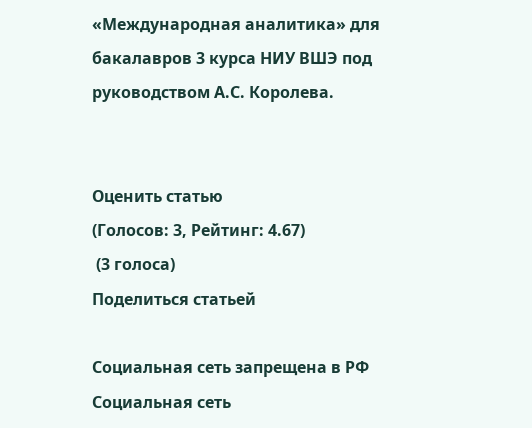«Международная аналитика» для бакалавров 3 курса НИУ ВШЭ под руководством А.С. Королева.


Оценить статью
(Голосов: 3, Рейтинг: 4.67)
 (3 голоса)
Поделиться статьей

Социальная сеть запрещена в РФ
Социальная сеть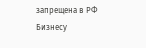запрещена в РФ
Бизнесу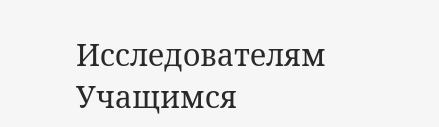Исследователям
Учащимся